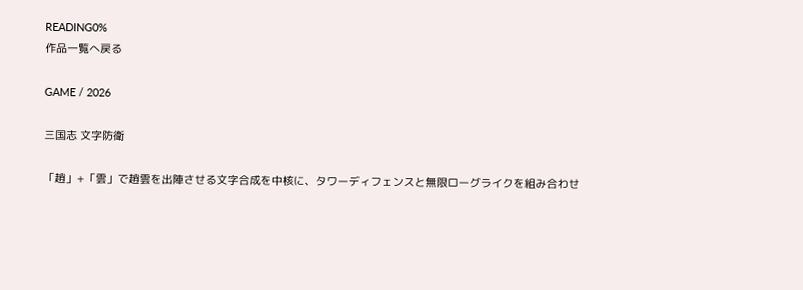READING0%
作品一覧へ戻る

GAME / 2026

三国志 文字防衛

「趙」+「雲」で趙雲を出陣させる文字合成を中核に、タワーディフェンスと無限ローグライクを組み合わせ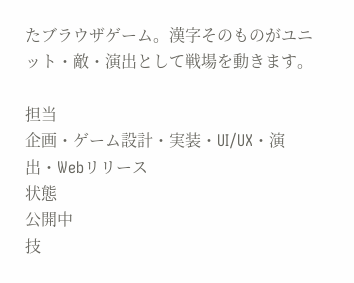たブラウザゲーム。漢字そのものがユニット・敵・演出として戦場を動きます。

担当
企画・ゲーム設計・実装・UI/UX・演出・Webリリース
状態
公開中
技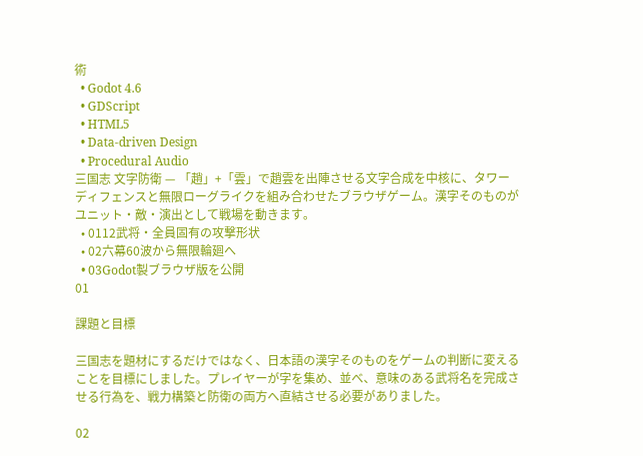術
  • Godot 4.6
  • GDScript
  • HTML5
  • Data-driven Design
  • Procedural Audio
三国志 文字防衛 — 「趙」+「雲」で趙雲を出陣させる文字合成を中核に、タワーディフェンスと無限ローグライクを組み合わせたブラウザゲーム。漢字そのものがユニット・敵・演出として戦場を動きます。
  • 0112武将・全員固有の攻撃形状
  • 02六幕60波から無限輪廻へ
  • 03Godot製ブラウザ版を公開
01

課題と目標

三国志を題材にするだけではなく、日本語の漢字そのものをゲームの判断に変えることを目標にしました。プレイヤーが字を集め、並べ、意味のある武将名を完成させる行為を、戦力構築と防衛の両方へ直結させる必要がありました。

02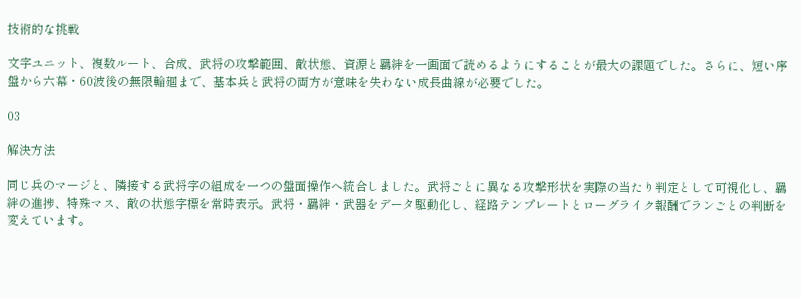技術的な挑戦

文字ユニット、複数ルート、合成、武将の攻撃範囲、敵状態、資源と羈絆を一画面で読めるようにすることが最大の課題でした。さらに、短い序盤から六幕・60波後の無限輪廻まで、基本兵と武将の両方が意味を失わない成長曲線が必要でした。

03

解決方法

同じ兵のマージと、隣接する武将字の組成を一つの盤面操作へ統合しました。武将ごとに異なる攻撃形状を実際の当たり判定として可視化し、羈絆の進捗、特殊マス、敵の状態字標を常時表示。武将・羈絆・武器をデータ駆動化し、経路テンプレートとローグライク報酬でランごとの判断を変えています。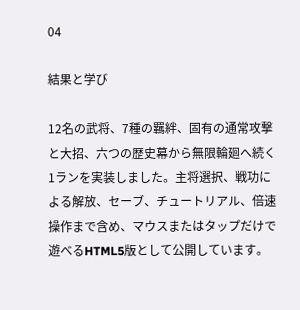04

結果と学び

12名の武将、7種の羈絆、固有の通常攻撃と大招、六つの歴史幕から無限輪廻へ続く1ランを実装しました。主将選択、戦功による解放、セーブ、チュートリアル、倍速操作まで含め、マウスまたはタップだけで遊べるHTML5版として公開しています。